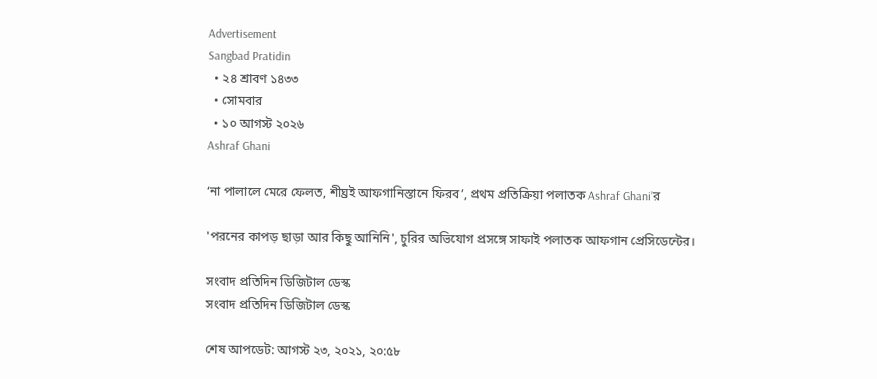Advertisement
Sangbad Pratidin
  • ২৪ শ্রাবণ ১৪৩৩
  • সোমবার
  • ১০ আগস্ট ২০২৬
Ashraf Ghani

‘না পালালে মেরে ফেলত, শীঘ্রই আফগানিস্তানে ফিরব’, প্রথম প্রতিক্রিয়া পলাতক Ashraf Ghani’র

'পরনের কাপড় ছাড়া আর কিছু আনিনি', চুরির অভিযোগ প্রসঙ্গে সাফাই পলাতক আফগান প্রেসিডেন্টের।

সংবাদ প্রতিদিন ডিজিটাল ডেস্ক
সংবাদ প্রতিদিন ডিজিটাল ডেস্ক

শেষ আপডেট: আগস্ট ২৩, ২০২১, ২০:৫৮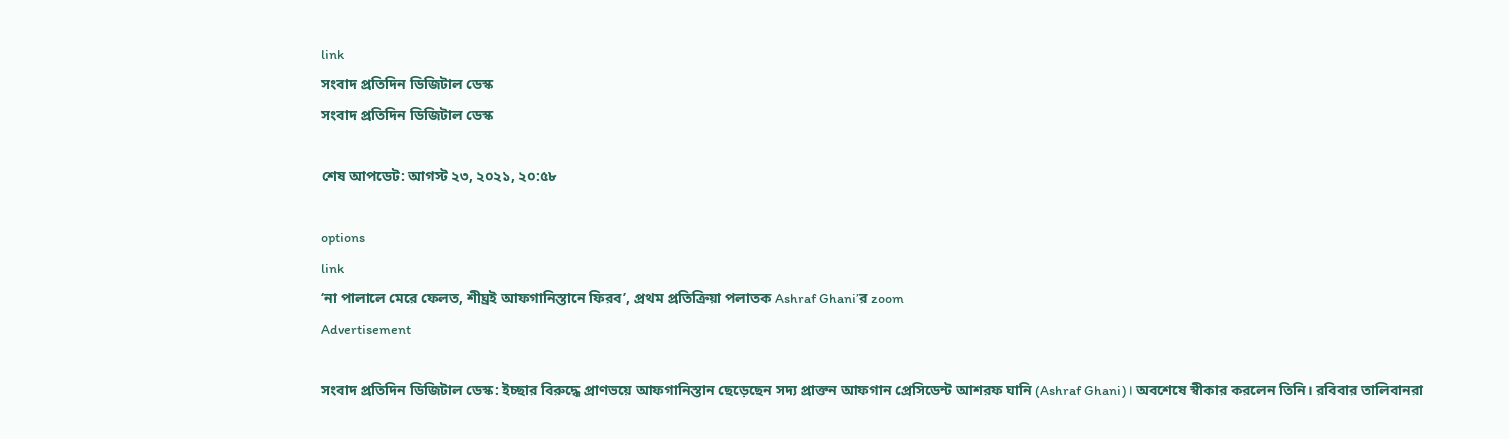link
সংবাদ প্রতিদিন ডিজিটাল ডেস্ক
সংবাদ প্রতিদিন ডিজিটাল ডেস্ক

শেষ আপডেট: আগস্ট ২৩, ২০২১, ২০:৫৮

options
link
‘না পালালে মেরে ফেলত, শীঘ্রই আফগানিস্তানে ফিরব’, প্রথম প্রতিক্রিয়া পলাতক Ashraf Ghani’র zoom
Advertisement

সংবাদ প্রতিদিন ডিজিটাল ডেস্ক: ইচ্ছার বিরুদ্ধে প্রাণভয়ে আফগানিস্তান ছেড়েছেন সদ্য প্রাক্তন আফগান প্রেসিডেন্ট আশরফ ঘানি (Ashraf Ghani)। অবশেষে স্বীকার করলেন তিনি। রবিবার তালিবানরা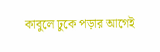কাবুলে ঢুকে পড়ার আগেই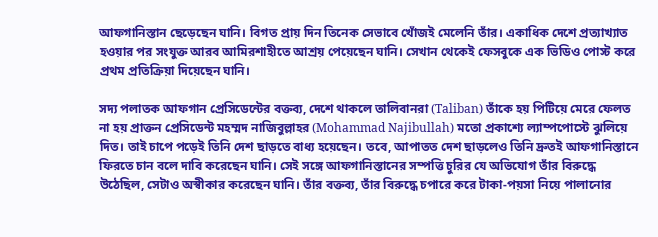আফগানিস্তান ছেড়েছেন ঘানি। বিগত প্রায় দিন তিনেক সেভাবে খোঁজই মেলেনি তাঁর। একাধিক দেশে প্রত্যাখ্যাত হওয়ার পর সংযুক্ত আরব আমিরশাহীতে আশ্রয় পেয়েছেন ঘানি। সেখান থেকেই ফেসবুকে এক ভিডিও পোস্ট করে প্রথম প্রতিক্রিয়া দিয়েছেন ঘানি।

সদ্য পলাতক আফগান প্রেসিডেন্টের বক্তব্য, দেশে থাকলে তালিবানরা (Taliban) তাঁকে হয় পিটিয়ে মেরে ফেলত না হয় প্রাক্তন প্রেসিডেন্ট মহম্মদ নাজিবুল্লাহর (Mohammad Najibullah) মতো প্রকাশ্যে ল্যাম্পপোস্টে ঝুলিয়ে দিত। তাই চাপে পড়েই তিনি দেশ ছাড়তে বাধ্য হয়েছেন। তবে, আপাতত দেশ ছাড়লেও তিনি দ্রুতই আফগানিস্তানে ফিরতে চান বলে দাবি করেছেন ঘানি। সেই সঙ্গে আফগানিস্তানের সম্পত্তি চুরির যে অভিযোগ তাঁর বিরুদ্ধে উঠেছিল, সেটাও অস্বীকার করেছেন ঘানি। তাঁর বক্তব্য, তাঁর বিরুদ্ধে চপারে করে টাকা-পয়সা নিয়ে পালানোর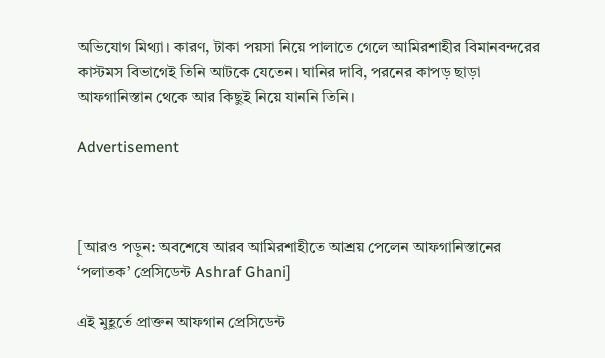অভিযোগ মিথ্যা। কারণ, টাকা পয়সা নিয়ে পালাতে গেলে আমিরশাহীর বিমানবন্দরের কাস্টমস বিভাগেই তিনি আটকে যেতেন। ঘানির দাবি, পরনের কাপড় ছাড়া আফগানিস্তান থেকে আর কিছুই নিয়ে যাননি তিনি।

Advertisement



[আরও পড়ুন: অবশেষে আরব আমিরশাহীতে আশ্রয় পেলেন আফগানিস্তানের ‘পলাতক’ প্রেসিডেন্ট Ashraf Ghani]

এই মুহূর্তে প্রাক্তন আফগান প্রেসিডেন্ট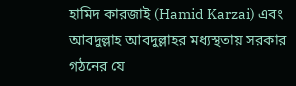হামিদ কারজাই (Hamid Karzai) এবং আবদুল্লাহ আবদুল্লাহর মধ্যস্থতায় সরকার গঠনের যে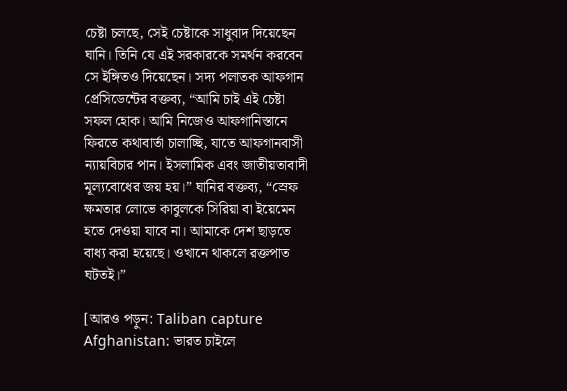চেষ্টা চলছে, সেই চেষ্টাকে সাধুবাদ দিয়েছেন ঘানি। তিনি যে এই সরকারকে সমর্থন করবেন সে ইঙ্গিতও দিয়েছেন। সদ্য পলাতক আফগান প্রেসিডেন্টের বক্তব্য, “আমি চাই এই চেষ্টা সফল হোক। আমি নিজেও আফগানিস্তানে ফিরতে কথাবার্তা চালাচ্ছি, যাতে আফগানবাসী ন্যায়বিচার পান। ইসলামিক এবং জাতীয়তাবাদী মূল্যবোধের জয় হয়।” ঘানির বক্তব্য, “স্রেফ ক্ষমতার লোভে কাবুলকে সিরিয়া বা ইয়েমেন হতে দেওয়া যাবে না। আমাকে দেশ ছাড়তে বাধ্য করা হয়েছে। ওখানে থাকলে রক্তপাত ঘটতই।”

[আরও পড়ুন: Taliban capture Afghanistan: ভারত চাইলে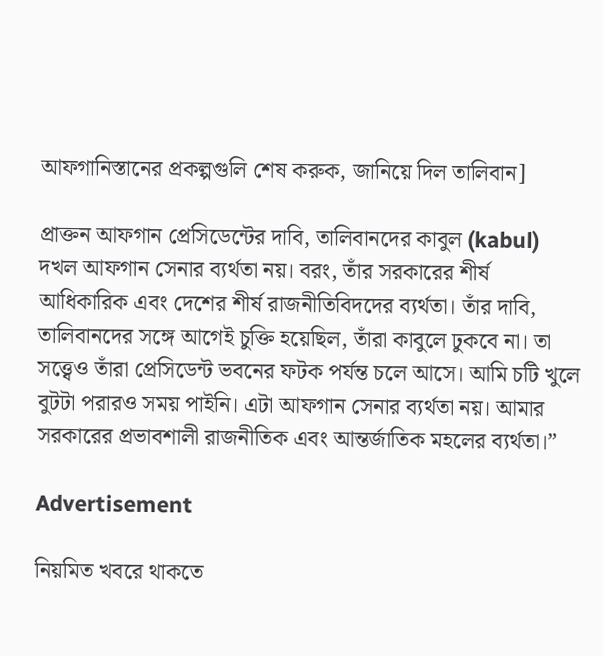আফগানিস্তানের প্রকল্পগুলি শেষ করুক, জানিয়ে দিল তালিবান]

প্রাক্তন আফগান প্রেসিডেন্টের দাবি, তালিবানদের কাবুল (kabul)  দখল আফগান সেনার ব্যর্থতা নয়। বরং, তাঁর সরকারের শীর্ষ আধিকারিক এবং দেশের শীর্ষ রাজনীতিবিদদের ব্যর্থতা। তাঁর দাবি, তালিবানদের সঙ্গে আগেই চুক্তি হয়েছিল, তাঁরা কাবুলে ঢুকবে না। তা সত্ত্বেও তাঁরা প্রেসিডেন্ট ভবনের ফটক পর্যন্ত চলে আসে। আমি চটি খুলে বুটটা পরারও সময় পাইনি। এটা আফগান সেনার ব্যর্থতা নয়। আমার সরকারের প্রভাবশালী রাজনীতিক এবং আন্তর্জাতিক মহলের ব্যর্থতা।”

Advertisement

নিয়মিত খবরে থাকতে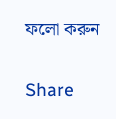ফলো করুন

Share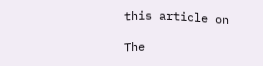this article on

The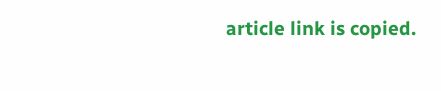article link is copied.